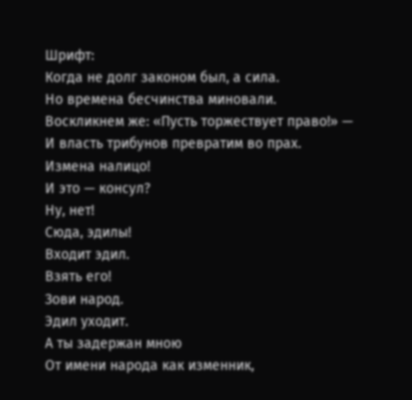Шрифт:
Когда не долг законом был, а сила.
Но времена бесчинства миновали.
Воскликнем же: «Пусть торжествует право!» —
И власть трибунов превратим во прах.
Измена налицо!
И это — консул?
Ну, нет!
Сюда, эдилы!
Входит эдил.
Взять его!
Зови народ.
Эдил уходит.
А ты задержан мною
От имени народа как изменник,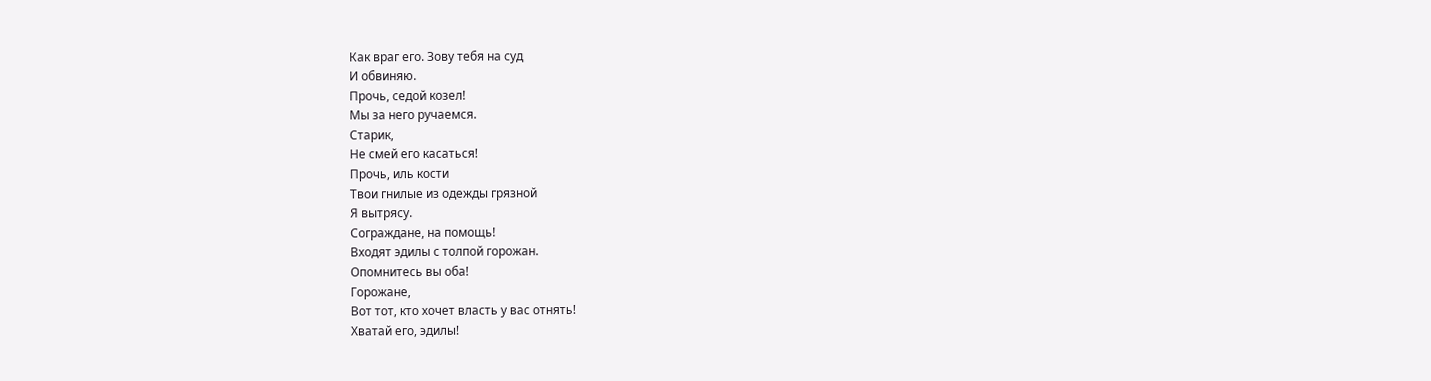Как враг его. Зову тебя на суд
И обвиняю.
Прочь, седой козел!
Мы за него ручаемся.
Старик,
Не смей его касаться!
Прочь, иль кости
Твои гнилые из одежды грязной
Я вытрясу.
Сограждане, на помощь!
Входят эдилы с толпой горожан.
Опомнитесь вы оба!
Горожане,
Вот тот, кто хочет власть у вас отнять!
Хватай его, эдилы!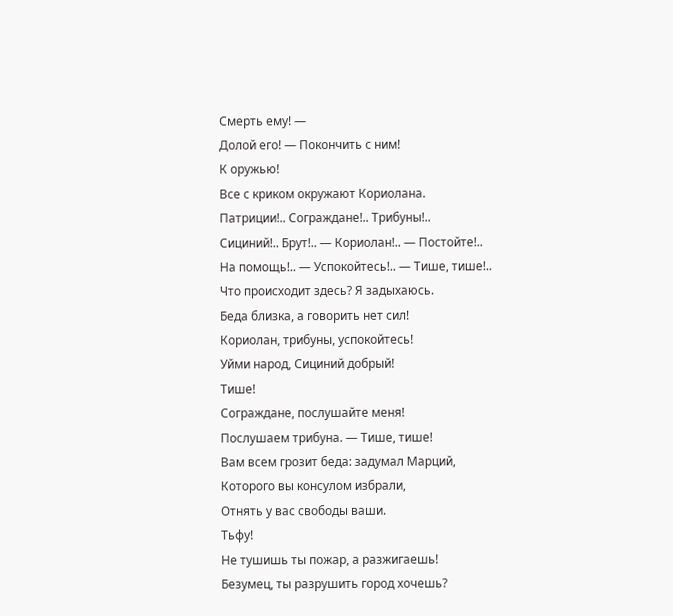Смерть ему! —
Долой его! — Покончить с ним!
К оружью!
Все с криком окружают Кориолана.
Патриции!.. Сограждане!.. Трибуны!..
Сициний!.. Брут!.. — Кориолан!.. — Постойте!..
На помощь!.. — Успокойтесь!.. — Тише, тише!..
Что происходит здесь? Я задыхаюсь.
Беда близка, а говорить нет сил!
Кориолан, трибуны, успокойтесь!
Уйми народ, Сициний добрый!
Тише!
Сограждане, послушайте меня!
Послушаем трибуна. — Тише, тише!
Вам всем грозит беда: задумал Марций,
Которого вы консулом избрали,
Отнять у вас свободы ваши.
Тьфу!
Не тушишь ты пожар, а разжигаешь!
Безумец, ты разрушить город хочешь?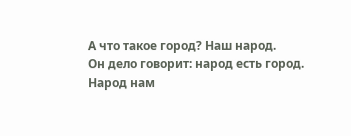А что такое город? Наш народ.
Он дело говорит: народ есть город.
Народ нам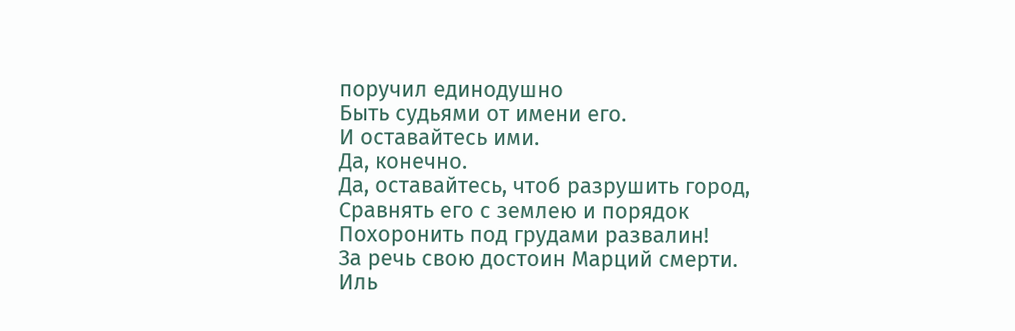поручил единодушно
Быть судьями от имени его.
И оставайтесь ими.
Да, конечно.
Да, оставайтесь, чтоб разрушить город,
Сравнять его с землею и порядок
Похоронить под грудами развалин!
За речь свою достоин Марций смерти.
Иль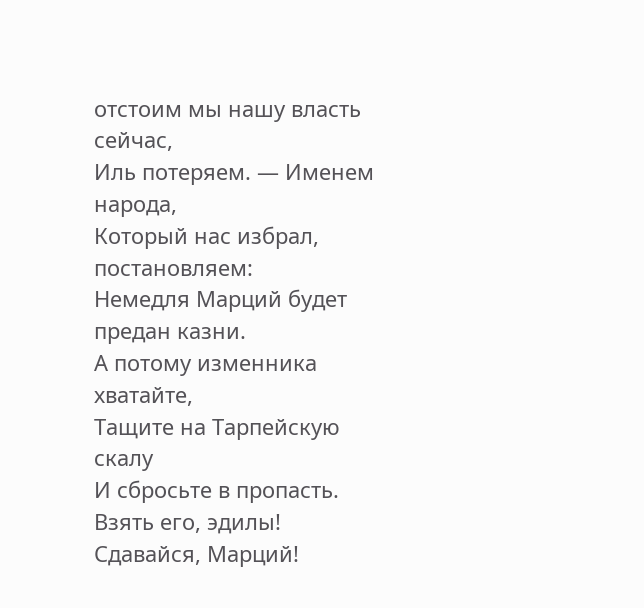отстоим мы нашу власть сейчас,
Иль потеряем. — Именем народа,
Который нас избрал, постановляем:
Немедля Марций будет предан казни.
А потому изменника хватайте,
Тащите на Тарпейскую скалу
И сбросьте в пропасть.
Взять его, эдилы!
Сдавайся, Марций!